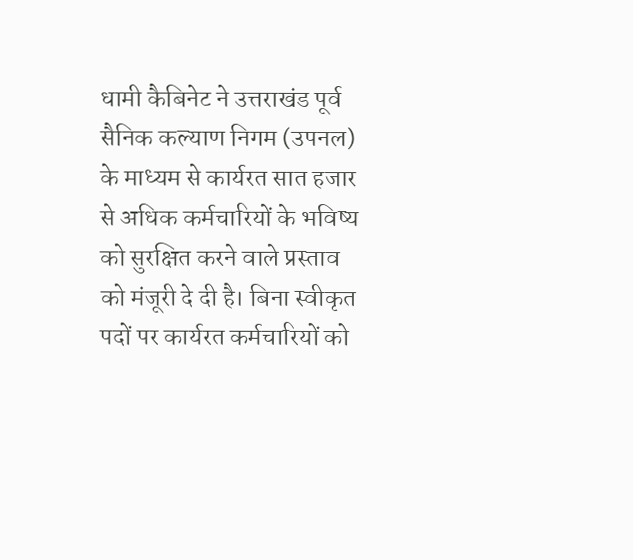धामी कैबिनेट ने उत्तराखंड पूर्व सैनिक कल्याण निगम (उपनल) के माध्यम से कार्यरत सात हजार से अधिक कर्मचारियों के भविष्य को सुरक्षित करने वाले प्रस्ताव को मंजूरी दे दी है। बिना स्वीकृत पदों पर कार्यरत कर्मचारियों को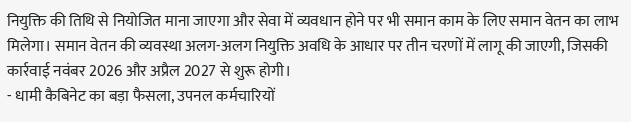नियुक्ति की तिथि से नियोजित माना जाएगा और सेवा में व्यवधान होने पर भी समान काम के लिए समान वेतन का लाभ मिलेगा। समान वेतन की व्यवस्था अलग-अलग नियुक्ति अवधि के आधार पर तीन चरणों में लागू की जाएगी, जिसकी कार्रवाई नवंबर 2026 और अप्रैल 2027 से शुरू होगी।
- धामी कैबिनेट का बड़ा फैसला, उपनल कर्मचारियों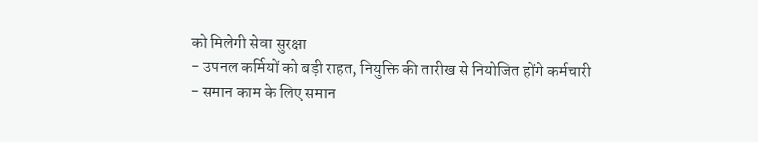को मिलेगी सेवा सुरक्षा
- उपनल कर्मियों को बड़ी राहत, नियुक्ति की तारीख से नियोजित होंगे कर्मचारी
- समान काम के लिए समान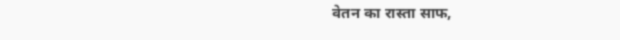वेतन का रास्ता साफ,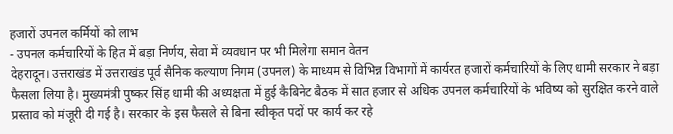हजारों उपनल कर्मियों को लाभ
- उपनल कर्मचारियों के हित में बड़ा निर्णय, सेवा में व्यवधान पर भी मिलेगा समान वेतन
देहरादून। उत्तराखंड में उत्तराखंड पूर्व सैनिक कल्याण निगम (उपनल) के माध्यम से विभिन्न विभागों में कार्यरत हजारों कर्मचारियों के लिए धामी सरकार ने बड़ा फैसला लिया है। मुख्यमंत्री पुष्कर सिंह धामी की अध्यक्षता में हुई कैबिनेट बैठक में सात हजार से अधिक उपनल कर्मचारियों के भविष्य को सुरक्षित करने वाले प्रस्ताव को मंजूरी दी गई है। सरकार के इस फैसले से बिना स्वीकृत पदों पर कार्य कर रहे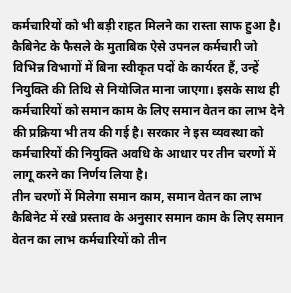कर्मचारियों को भी बड़ी राहत मिलने का रास्ता साफ हुआ है।
कैबिनेट के फैसले के मुताबिक ऐसे उपनल कर्मचारी जो विभिन्न विभागों में बिना स्वीकृत पदों के कार्यरत हैं, उन्हें नियुक्ति की तिथि से नियोजित माना जाएगा। इसके साथ ही कर्मचारियों को समान काम के लिए समान वेतन का लाभ देने की प्रक्रिया भी तय की गई है। सरकार ने इस व्यवस्था को कर्मचारियों की नियुक्ति अवधि के आधार पर तीन चरणों में लागू करने का निर्णय लिया है।
तीन चरणों में मिलेगा समान काम, समान वेतन का लाभ
कैबिनेट में रखे प्रस्ताव के अनुसार समान काम के लिए समान वेतन का लाभ कर्मचारियों को तीन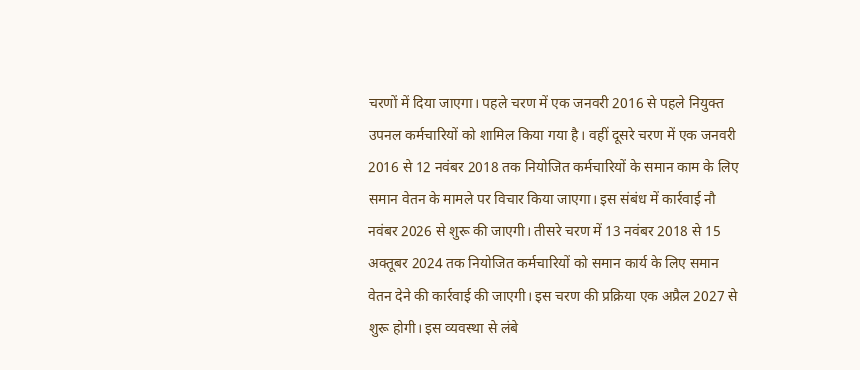चरणों में दिया जाएगा। पहले चरण में एक जनवरी 2016 से पहले नियुक्त उपनल कर्मचारियों को शामिल किया गया है। वहीं दूसरे चरण में एक जनवरी 2016 से 12 नवंबर 2018 तक नियोजित कर्मचारियों के समान काम के लिए समान वेतन के मामले पर विचार किया जाएगा। इस संबंध में कार्रवाई नौ नवंबर 2026 से शुरू की जाएगी। तीसरे चरण में 13 नवंबर 2018 से 15 अक्तूबर 2024 तक नियोजित कर्मचारियों को समान कार्य के लिए समान वेतन देने की कार्रवाई की जाएगी। इस चरण की प्रक्रिया एक अप्रैल 2027 से शुरू होगी। इस व्यवस्था से लंबे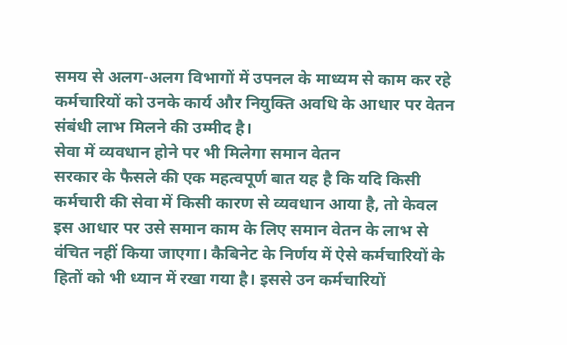समय से अलग-अलग विभागों में उपनल के माध्यम से काम कर रहे कर्मचारियों को उनके कार्य और नियुक्ति अवधि के आधार पर वेतन संबंधी लाभ मिलने की उम्मीद है।
सेवा में व्यवधान होने पर भी मिलेगा समान वेतन
सरकार के फैसले की एक महत्वपूर्ण बात यह है कि यदि किसी कर्मचारी की सेवा में किसी कारण से व्यवधान आया है, तो केवल इस आधार पर उसे समान काम के लिए समान वेतन के लाभ से वंचित नहीं किया जाएगा। कैबिनेट के निर्णय में ऐसे कर्मचारियों के हितों को भी ध्यान में रखा गया है। इससे उन कर्मचारियों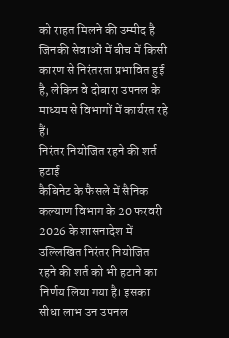को राहत मिलने की उम्मीद है जिनकी सेवाओं में बीच में किसी कारण से निरंतरता प्रभावित हुई है, लेकिन वे दोबारा उपनल के माध्यम से विभागों में कार्यरत रहे हैं।
निरंतर नियोजित रहने की शर्त हटाई
कैबिनेट के फैसले में सैनिक कल्याण विभाग के 20 फरवरी 2026 के शासनादेश में उल्लिखित निरंतर नियोजित रहने की शर्त को भी हटाने का निर्णय लिया गया है। इसका सीधा लाभ उन उपनल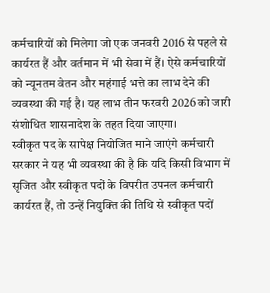कर्मचारियों को मिलेगा जो एक जनवरी 2016 से पहले से कार्यरत हैं और वर्तमान में भी सेवा में हैं। ऐसे कर्मचारियों को न्यूनतम वेतन और महंगाई भत्ते का लाभ देने की व्यवस्था की गई है। यह लाभ तीन फरवरी 2026 को जारी संशोधित शासनादेश के तहत दिया जाएगा।
स्वीकृत पद के सापेक्ष नियोजित माने जाएंगे कर्मचारी
सरकार ने यह भी व्यवस्था की है कि यदि किसी विभाग में सृजित और स्वीकृत पदों के विपरीत उपनल कर्मचारी कार्यरत हैं, तो उन्हें नियुक्ति की तिथि से स्वीकृत पदों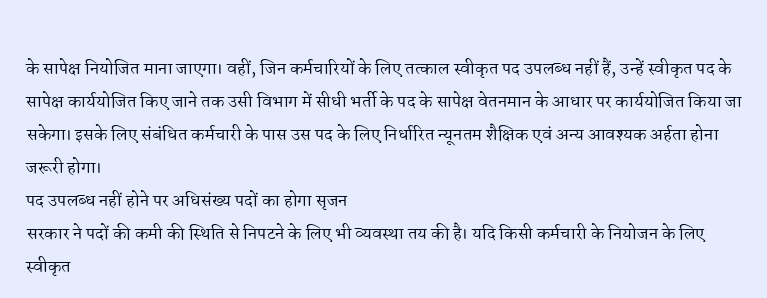के सापेक्ष नियोजित माना जाएगा। वहीं, जिन कर्मचारियों के लिए तत्काल स्वीकृत पद उपलब्ध नहीं हैं, उन्हें स्वीकृत पद के सापेक्ष कार्ययोजित किए जाने तक उसी विभाग में सीधी भर्ती के पद के सापेक्ष वेतनमान के आधार पर कार्ययोजित किया जा सकेगा। इसके लिए संबंधित कर्मचारी के पास उस पद के लिए निर्धारित न्यूनतम शैक्षिक एवं अन्य आवश्यक अर्हता होना जरूरी होगा।
पद उपलब्ध नहीं होने पर अधिसंख्य पदों का होगा सृजन
सरकार ने पदों की कमी की स्थिति से निपटने के लिए भी व्यवस्था तय की है। यदि किसी कर्मचारी के नियोजन के लिए स्वीकृत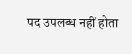पद उपलब्ध नहीं होता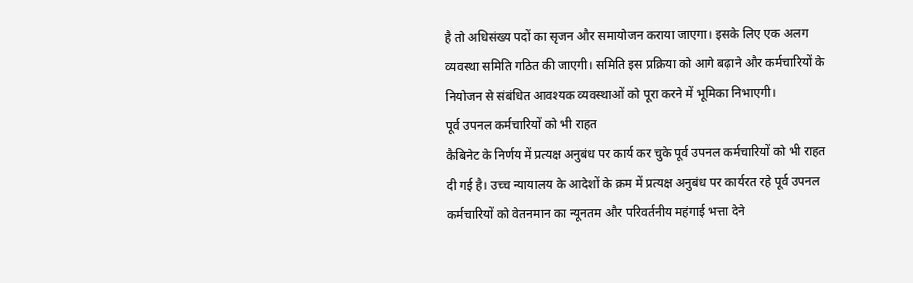है तो अधिसंख्य पदों का सृजन और समायोजन कराया जाएगा। इसके लिए एक अलग व्यवस्था समिति गठित की जाएगी। समिति इस प्रक्रिया को आगे बढ़ाने और कर्मचारियों के नियोजन से संबंधित आवश्यक व्यवस्थाओं को पूरा करने में भूमिका निभाएगी।
पूर्व उपनल कर्मचारियों को भी राहत
कैबिनेट के निर्णय में प्रत्यक्ष अनुबंध पर कार्य कर चुके पूर्व उपनल कर्मचारियों को भी राहत दी गई है। उच्च न्यायालय के आदेशों के क्रम में प्रत्यक्ष अनुबंध पर कार्यरत रहे पूर्व उपनल कर्मचारियों को वेतनमान का न्यूनतम और परिवर्तनीय महंगाई भत्ता देने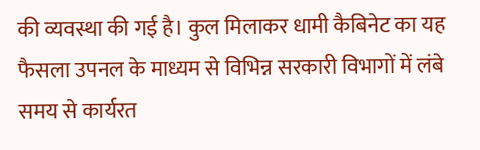की व्यवस्था की गई है। कुल मिलाकर धामी कैबिनेट का यह फैसला उपनल के माध्यम से विभिन्न सरकारी विभागों में लंबे समय से कार्यरत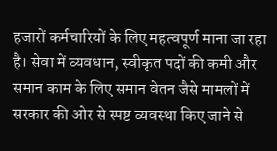हजारों कर्मचारियों के लिए महत्वपूर्ण माना जा रहा है। सेवा में व्यवधान, स्वीकृत पदों की कमी और समान काम के लिए समान वेतन जैसे मामलों में सरकार की ओर से स्पष्ट व्यवस्था किए जाने से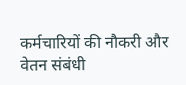कर्मचारियों की नौकरी और वेतन संबंधी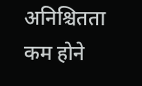अनिश्चितता कम होने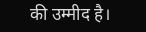की उम्मीद है।